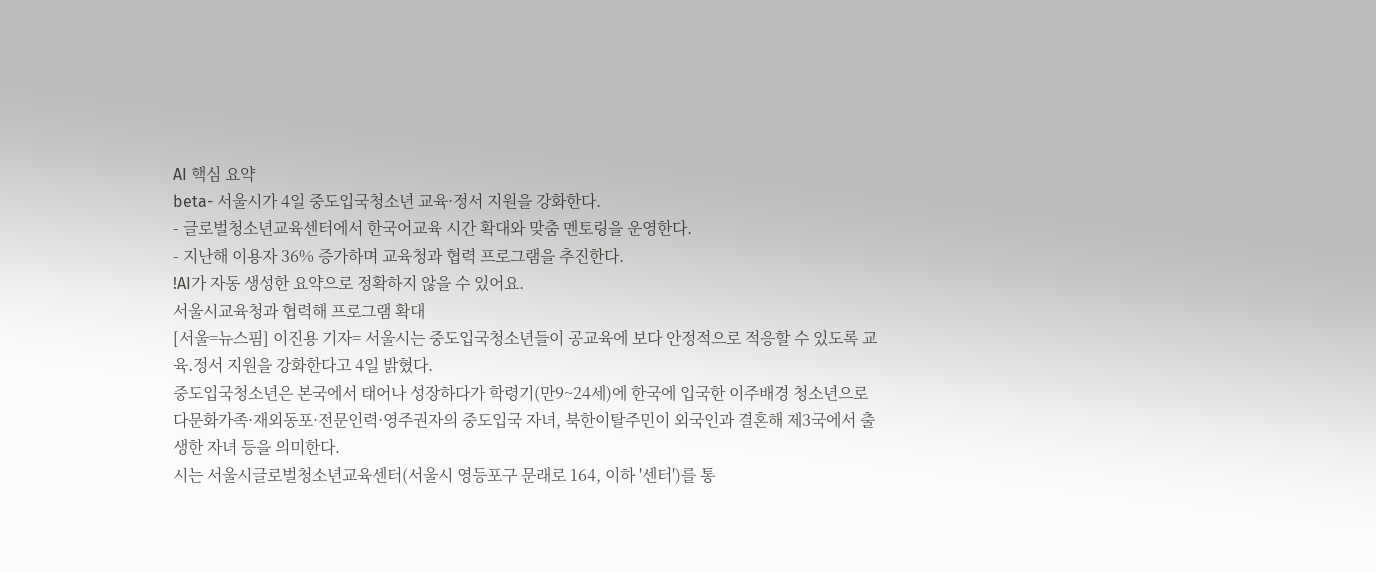AI 핵심 요약
beta- 서울시가 4일 중도입국청소년 교육·정서 지원을 강화한다.
- 글로벌청소년교육센터에서 한국어교육 시간 확대와 맞춤 멘토링을 운영한다.
- 지난해 이용자 36% 증가하며 교육청과 협력 프로그램을 추진한다.
!AI가 자동 생성한 요약으로 정확하지 않을 수 있어요.
서울시교육청과 협력해 프로그램 확대
[서울=뉴스핌] 이진용 기자= 서울시는 중도입국청소년들이 공교육에 보다 안정적으로 적응할 수 있도록 교육․정서 지원을 강화한다고 4일 밝혔다.
중도입국청소년은 본국에서 태어나 성장하다가 학령기(만9~24세)에 한국에 입국한 이주배경 청소년으로 다문화가족·재외동포·전문인력·영주권자의 중도입국 자녀, 북한이탈주민이 외국인과 결혼해 제3국에서 출생한 자녀 등을 의미한다.
시는 서울시글로벌청소년교육센터(서울시 영등포구 문래로 164, 이하 '센터')를 통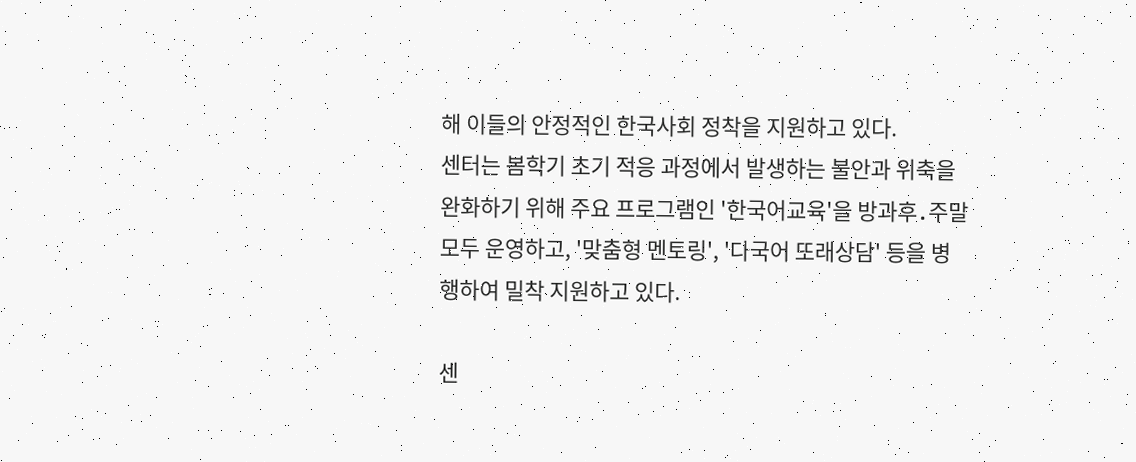해 이들의 안정적인 한국사회 정착을 지원하고 있다.
센터는 봄학기 초기 적응 과정에서 발생하는 불안과 위축을 완화하기 위해 주요 프로그램인 '한국어교육'을 방과후․주말 모두 운영하고, '맞춤형 멘토링', '다국어 또래상담' 등을 병행하여 밀착 지원하고 있다.

센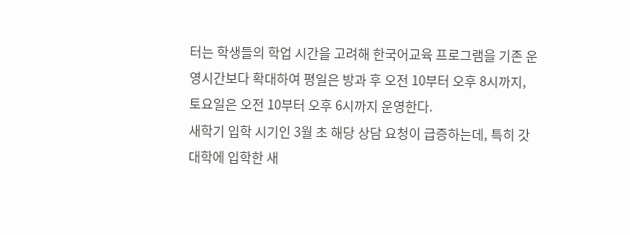터는 학생들의 학업 시간을 고려해 한국어교육 프로그램을 기존 운영시간보다 확대하여 평일은 방과 후 오전 10부터 오후 8시까지, 토요일은 오전 10부터 오후 6시까지 운영한다.
새학기 입학 시기인 3월 초 해당 상담 요청이 급증하는데, 특히 갓 대학에 입학한 새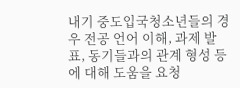내기 중도입국청소년들의 경우 전공 언어 이해, 과제 발표, 동기들과의 관계 형성 등에 대해 도움을 요청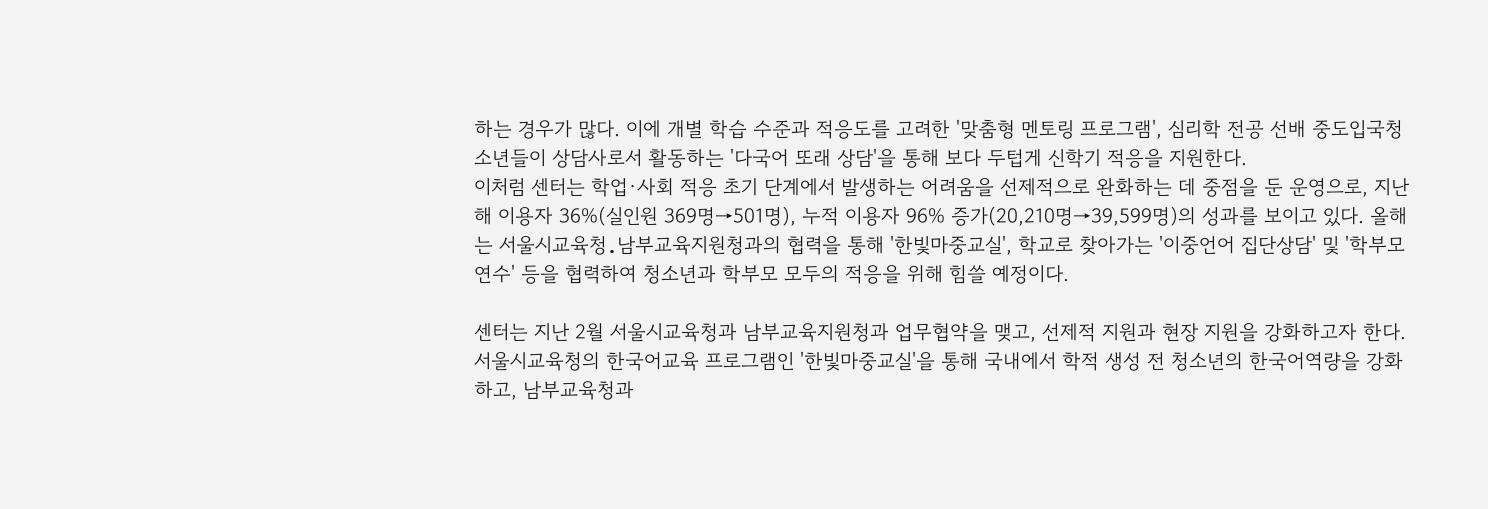하는 경우가 많다. 이에 개별 학습 수준과 적응도를 고려한 '맞춤형 멘토링 프로그램', 심리학 전공 선배 중도입국청소년들이 상담사로서 활동하는 '다국어 또래 상담'을 통해 보다 두텁게 신학기 적응을 지원한다.
이처럼 센터는 학업·사회 적응 초기 단계에서 발생하는 어려움을 선제적으로 완화하는 데 중점을 둔 운영으로, 지난해 이용자 36%(실인원 369명→501명), 누적 이용자 96% 증가(20,210명→39,599명)의 성과를 보이고 있다. 올해는 서울시교육청․남부교육지원청과의 협력을 통해 '한빛마중교실', 학교로 찾아가는 '이중언어 집단상담' 및 '학부모 연수' 등을 협력하여 청소년과 학부모 모두의 적응을 위해 힘쓸 예정이다.

센터는 지난 2월 서울시교육청과 남부교육지원청과 업무협약을 맺고, 선제적 지원과 현장 지원을 강화하고자 한다. 서울시교육청의 한국어교육 프로그램인 '한빛마중교실'을 통해 국내에서 학적 생성 전 청소년의 한국어역량을 강화하고, 남부교육청과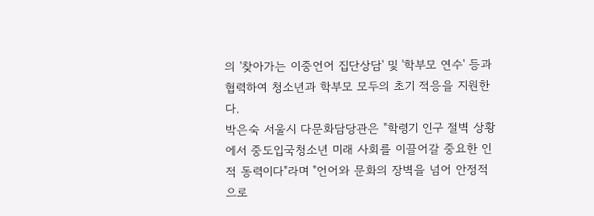의 '찾아가는 이중언어 집단상담' 및 '학부모 연수' 등과 협력하여 청소년과 학부모 모두의 초기 적응을 지원한다.
박은숙 서울시 다문화담당관은 "학령기 인구 절벽 상황에서 중도입국청소년 미래 사회를 이끌어갈 중요한 인적 동력이다"라며 "언어와 문화의 장벽을 넘어 안정적으로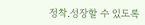정착․성장할 수 있도록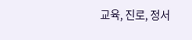교육, 진로, 정서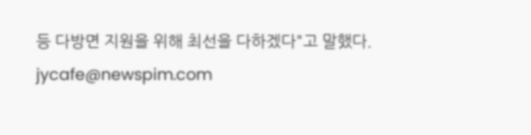등 다방면 지원을 위해 최선을 다하겠다"고 말했다.
jycafe@newspim.com